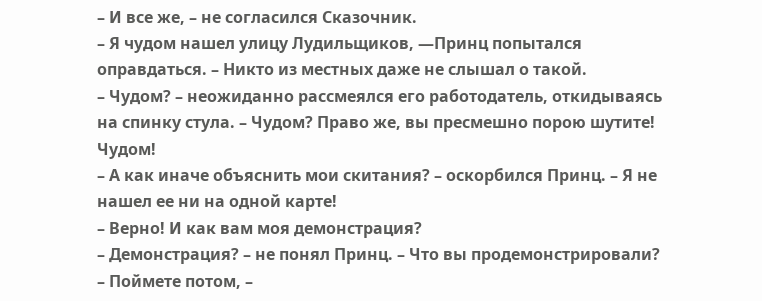– И все же, – не согласился Сказочник.
– Я чудом нашел улицу Лудильщиков, —Принц попытался оправдаться. – Никто из местных даже не слышал о такой.
– Чудом? – неожиданно рассмеялся его работодатель, откидываясь на спинку стула. – Чудом? Право же, вы пресмешно порою шутите! Чудом!
– А как иначе объяснить мои скитания? – оскорбился Принц. – Я не нашел ее ни на одной карте!
– Верно! И как вам моя демонстрация?
– Демонстрация? – не понял Принц. – Что вы продемонстрировали?
– Поймете потом, –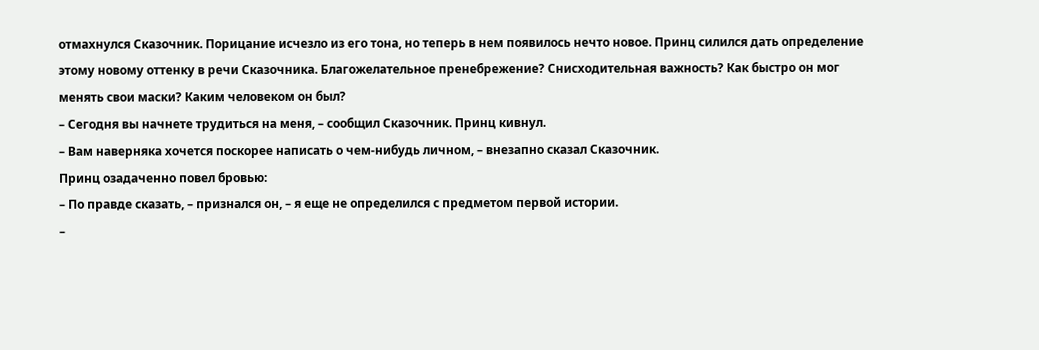отмахнулся Сказочник. Порицание исчезло из его тона, но теперь в нем появилось нечто новое. Принц силился дать определение этому новому оттенку в речи Сказочника. Благожелательное пренебрежение? Снисходительная важность? Как быстро он мог менять свои маски? Каким человеком он был?
– Сегодня вы начнете трудиться на меня, – сообщил Сказочник. Принц кивнул.
– Вам наверняка хочется поскорее написать о чем-нибудь личном, – внезапно сказал Сказочник.
Принц озадаченно повел бровью:
– По правде сказать, – признался он, – я еще не определился с предметом первой истории.
–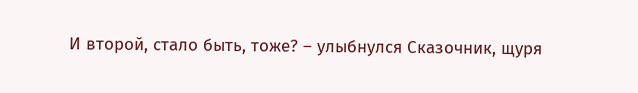И второй, стало быть, тоже? – улыбнулся Сказочник, щуря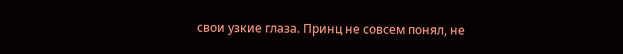свои узкие глаза. Принц не совсем понял, не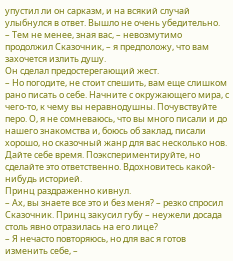упустил ли он сарказм, и на всякий случай улыбнулся в ответ. Вышло не очень убедительно.
– Тем не менее, зная вас, – невозмутимо продолжил Сказочник, – я предположу, что вам захочется излить душу.
Он сделал предостерегающий жест.
– Но погодите, не стоит спешить, вам еще слишком рано писать о себе. Начните с окружающего мира, с чего-то, к чему вы неравнодушны. Почувствуйте перо. О, я не сомневаюсь, что вы много писали и до нашего знакомства и, боюсь об заклад, писали хорошо, но сказочный жанр для вас несколько нов. Дайте себе время. Поэкспериментируйте, но сделайте это ответственно. Вдохновитесь какой-нибудь историей.
Принц раздраженно кивнул.
– Ах, вы знаете все это и без меня? – резко спросил Сказочник. Принц закусил губу – неужели досада столь явно отразилась на его лице?
– Я нечасто повторяюсь, но для вас я готов изменить себе, –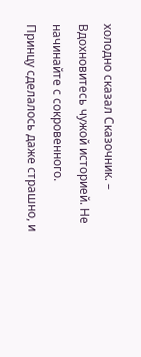холодно сказал Сказочник. – Вдохновитесь чужой историей. Не начинайте с сокровенного.
Принцу сделалось даже страшно, и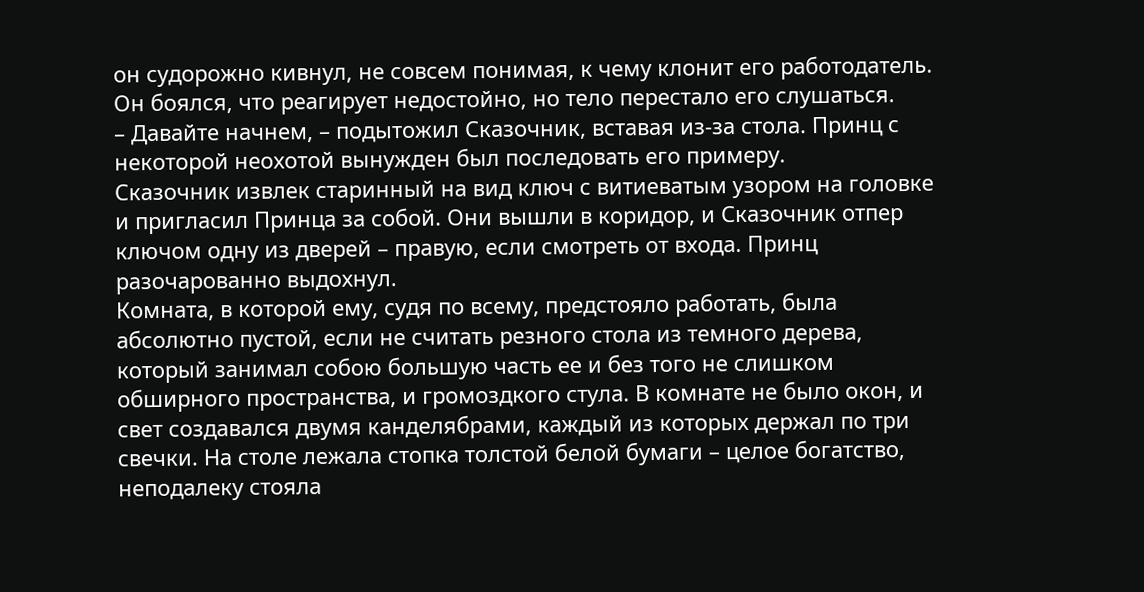он судорожно кивнул, не совсем понимая, к чему клонит его работодатель. Он боялся, что реагирует недостойно, но тело перестало его слушаться.
– Давайте начнем, – подытожил Сказочник, вставая из-за стола. Принц с некоторой неохотой вынужден был последовать его примеру.
Сказочник извлек старинный на вид ключ с витиеватым узором на головке и пригласил Принца за собой. Они вышли в коридор, и Сказочник отпер ключом одну из дверей – правую, если смотреть от входа. Принц разочарованно выдохнул.
Комната, в которой ему, судя по всему, предстояло работать, была абсолютно пустой, если не считать резного стола из темного дерева, который занимал собою большую часть ее и без того не слишком обширного пространства, и громоздкого стула. В комнате не было окон, и свет создавался двумя канделябрами, каждый из которых держал по три свечки. На столе лежала стопка толстой белой бумаги – целое богатство, неподалеку стояла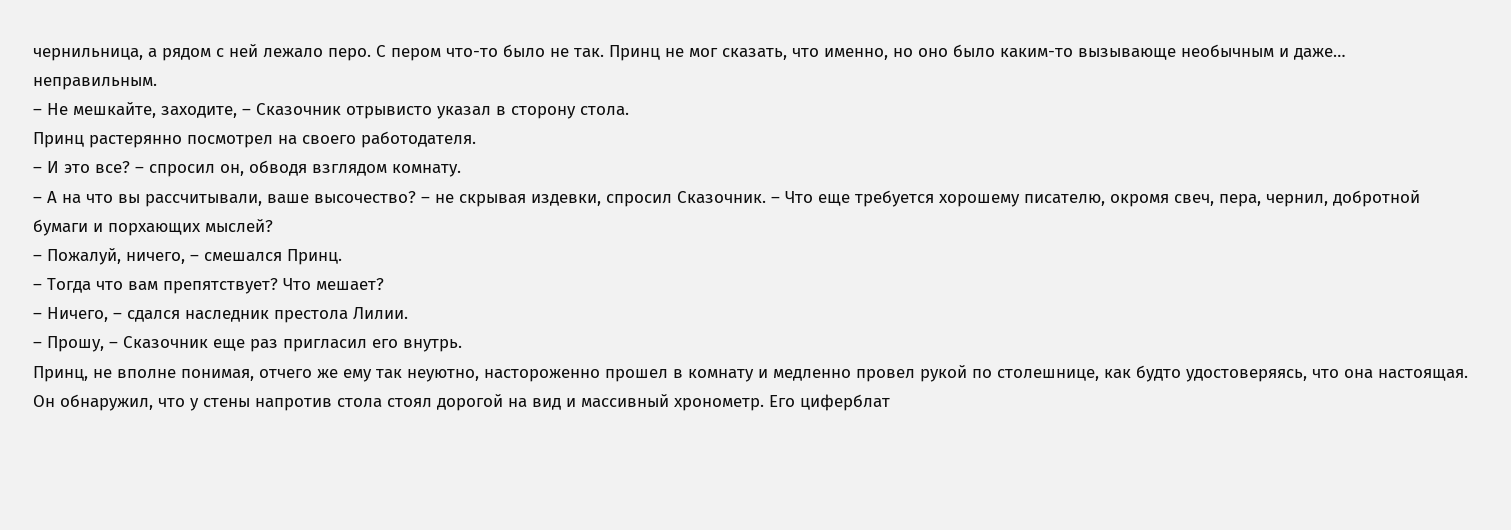чернильница, а рядом с ней лежало перо. С пером что-то было не так. Принц не мог сказать, что именно, но оно было каким-то вызывающе необычным и даже… неправильным.
– Не мешкайте, заходите, – Сказочник отрывисто указал в сторону стола.
Принц растерянно посмотрел на своего работодателя.
– И это все? – спросил он, обводя взглядом комнату.
– А на что вы рассчитывали, ваше высочество? – не скрывая издевки, спросил Сказочник. – Что еще требуется хорошему писателю, окромя свеч, пера, чернил, добротной бумаги и порхающих мыслей?
– Пожалуй, ничего, – смешался Принц.
– Тогда что вам препятствует? Что мешает?
– Ничего, – сдался наследник престола Лилии.
– Прошу, – Сказочник еще раз пригласил его внутрь.
Принц, не вполне понимая, отчего же ему так неуютно, настороженно прошел в комнату и медленно провел рукой по столешнице, как будто удостоверяясь, что она настоящая. Он обнаружил, что у стены напротив стола стоял дорогой на вид и массивный хронометр. Его циферблат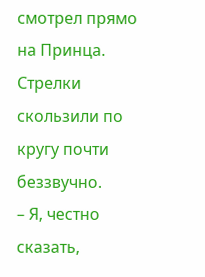смотрел прямо на Принца. Стрелки скользили по кругу почти беззвучно.
– Я, честно сказать,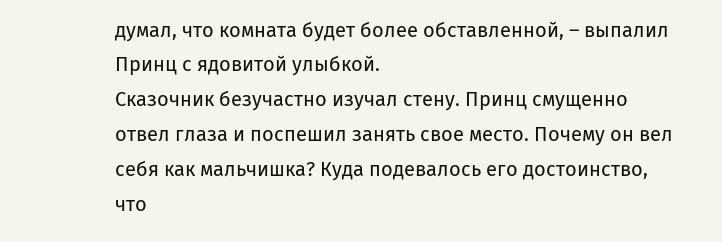думал, что комната будет более обставленной, – выпалил Принц с ядовитой улыбкой.
Сказочник безучастно изучал стену. Принц смущенно отвел глаза и поспешил занять свое место. Почему он вел себя как мальчишка? Куда подевалось его достоинство, что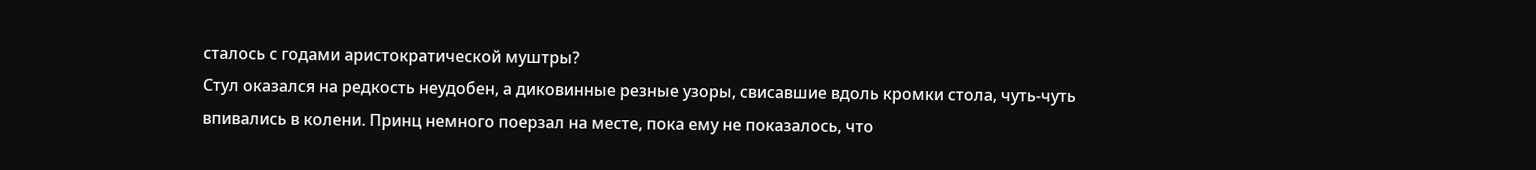сталось с годами аристократической муштры?
Стул оказался на редкость неудобен, а диковинные резные узоры, свисавшие вдоль кромки стола, чуть-чуть впивались в колени. Принц немного поерзал на месте, пока ему не показалось, что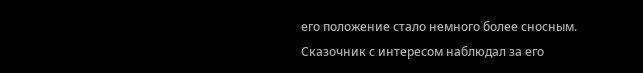его положение стало немного более сносным. Сказочник с интересом наблюдал за его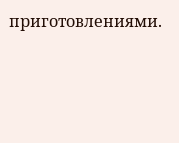приготовлениями.